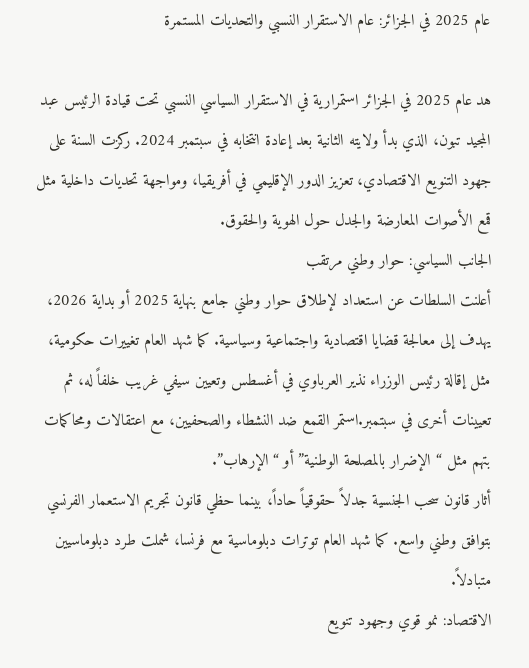عام 2025 في الجزائر: عام الاستقرار النسبي والتحديات المستمرة

هد عام 2025 في الجزائر استمرارية في الاستقرار السياسي النسبي تحت قيادة الرئيس عبد المجيد تبون، الذي بدأ ولايته الثانية بعد إعادة انتخابه في سبتمبر 2024. ركزت السنة على جهود التنويع الاقتصادي، تعزيز الدور الإقليمي في أفريقيا، ومواجهة تحديات داخلية مثل قمع الأصوات المعارضة والجدل حول الهوية والحقوق.
الجانب السياسي: حوار وطني مرتقب
أعلنت السلطات عن استعداد لإطلاق حوار وطني جامع بنهاية 2025 أو بداية 2026، يهدف إلى معالجة قضايا اقتصادية واجتماعية وسياسية. كما شهد العام تغييرات حكومية، مثل إقالة رئيس الوزراء نذير العرباوي في أغسطس وتعيين سيفي غريب خلفاً له، ثم تعيينات أخرى في سبتمبر.استمر القمع ضد النشطاء والصحفيين، مع اعتقالات ومحاكمات بتهم مثل “الإضرار بالمصلحة الوطنية” أو “الإرهاب”.
أثار قانون سحب الجنسية جدلاً حقوقياً حاداً، بينما حظي قانون تجريم الاستعمار الفرنسي بتوافق وطني واسع. كما شهد العام توترات دبلوماسية مع فرنسا، شملت طرد دبلوماسيين متبادلاً.
الاقتصاد: نمو قوي وجهود تنويع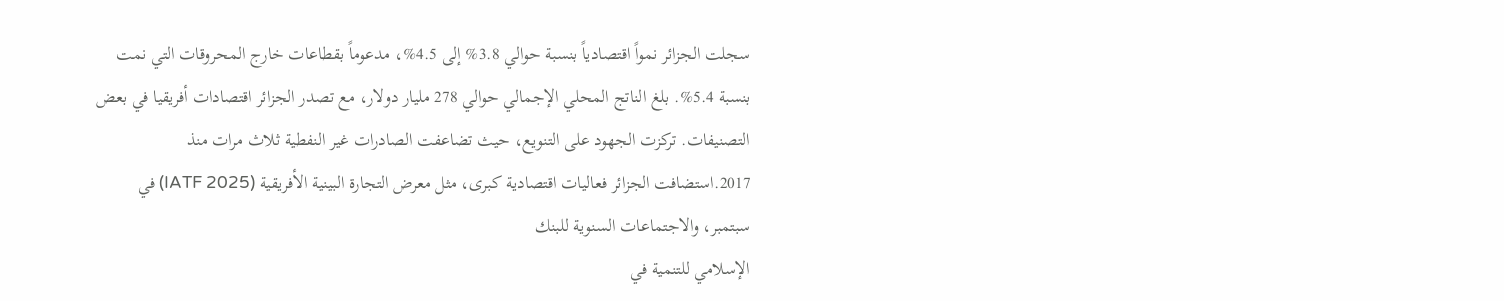سجلت الجزائر نمواً اقتصادياً بنسبة حوالي 3.8% إلى 4.5%، مدعوماً بقطاعات خارج المحروقات التي نمت بنسبة 5.4%. بلغ الناتج المحلي الإجمالي حوالي 278 مليار دولار، مع تصدر الجزائر اقتصادات أفريقيا في بعض التصنيفات. تركزت الجهود على التنويع، حيث تضاعفت الصادرات غير النفطية ثلاث مرات منذ 2017.استضافت الجزائر فعاليات اقتصادية كبرى، مثل معرض التجارة البينية الأفريقية (IATF 2025) في سبتمبر، والاجتماعات السنوية للبنك
الإسلامي للتنمية في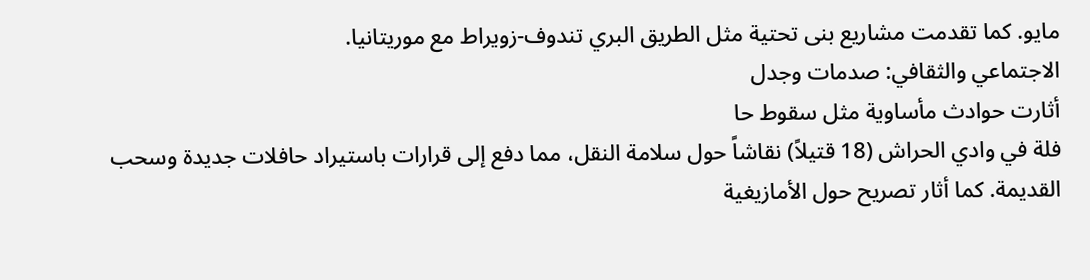مايو. كما تقدمت مشاريع بنى تحتية مثل الطريق البري تندوف-زويراط مع موريتانيا.
الاجتماعي والثقافي: صدمات وجدل
أثارت حوادث مأساوية مثل سقوط حا
فلة في وادي الحراش (18 قتيلاً) نقاشاً حول سلامة النقل، مما دفع إلى قرارات باستيراد حافلات جديدة وسحب القديمة. كما أثار تصريح حول الأمازيغية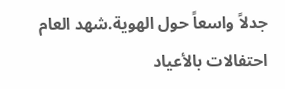جدلاً واسعاً حول الهوية.شهد العام احتفالات بالأعياد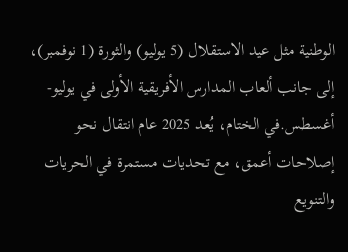الوطنية مثل عيد الاستقلال (5 يوليو) والثورة (1 نوفمبر)، إلى جانب ألعاب المدارس الأفريقية الأولى في يوليو-أغسطس.في الختام، يُعد 2025 عام انتقال نحو إصلاحات أعمق، مع تحديات مستمرة في الحريات والتنويع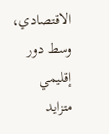الاقتصادي، وسط دور إقليمي متزايد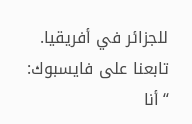للجزائر في أفريقيا.
تابعنا على فايسبوك: “أنا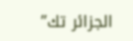الجزائر تك”